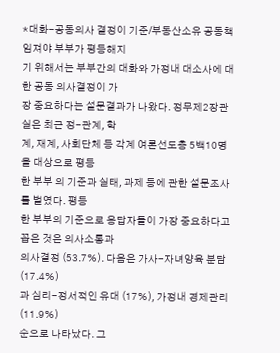*대화-공동의사 결정이 기준/부동산소유 공동책임져야 부부가 평등해지
기 위해서는 부부간의 대화와 가정내 대소사에 대한 공동 의사결정이 가
장 중요하다는 설문결과가 나왔다. 정무제2장관실은 최근 정-관계, 학
계, 재계, 사회단체 등 각계 여론선도층 5백10명을 대상으로 평등
한 부부 의 기준과 실태, 과제 등에 관한 설문조사를 벌였다. 평등
한 부부의 기준으로 응답자들이 가장 중요하다고 꼽은 것은 의사소통과
의사결정 (53.7%). 다음은 가사-자녀양육 분담 (17.4%)
과 심리-정서적인 유대 (17%), 가정내 경제관리 (11.9%)
순으로 나타났다. 그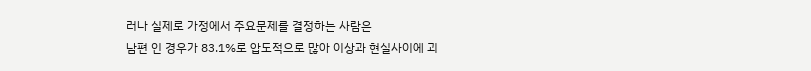러나 실제로 가정에서 주요문제를 결정하는 사람은
남편 인 경우가 83.1%로 압도적으로 많아 이상과 현실사이에 괴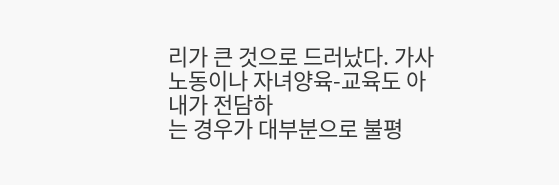리가 큰 것으로 드러났다. 가사노동이나 자녀양육-교육도 아내가 전담하
는 경우가 대부분으로 불평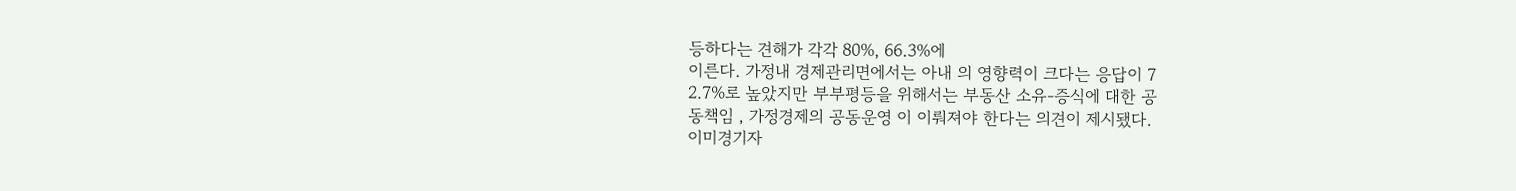등하다는 견해가 각각 80%, 66.3%에
이른다. 가정내 경제관리면에서는 아내 의 영향력이 크다는 응답이 7
2.7%로 높았지만 부부평등을 위해서는 부동산 소유-증식에 대한 공
동책임 , 가정경제의 공동운영 이 이뤄져야 한다는 의견이 제시됐다.
이미경기자